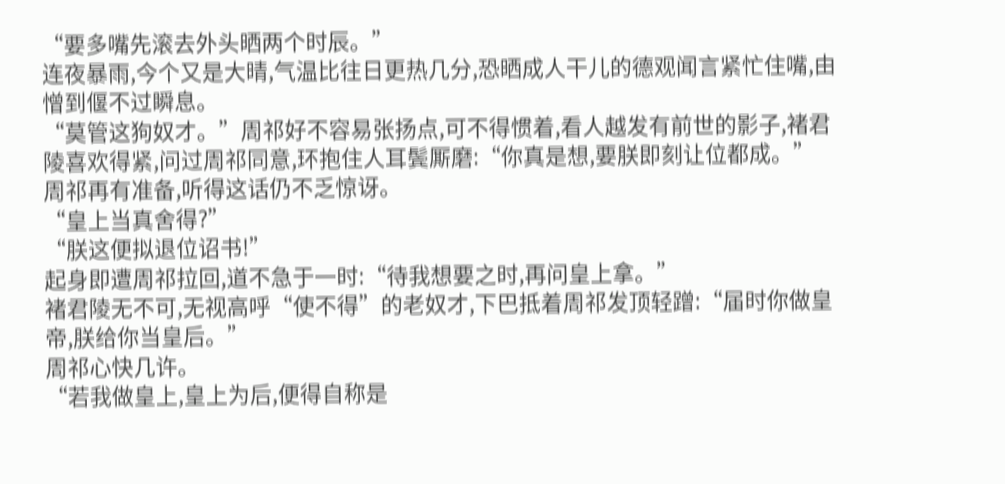“要多嘴先滚去外头晒两个时辰。”
连夜暴雨,今个又是大晴,气温比往日更热几分,恐晒成人干儿的德观闻言紧忙住嘴,由憎到偃不过瞬息。
“莫管这狗奴才。”周祁好不容易张扬点,可不得惯着,看人越发有前世的影子,褚君陵喜欢得紧,问过周祁同意,环抱住人耳鬓厮磨:“你真是想,要朕即刻让位都成。”
周祁再有准备,听得这话仍不乏惊讶。
“皇上当真舍得?”
“朕这便拟退位诏书!”
起身即遭周祁拉回,道不急于一时:“待我想要之时,再问皇上拿。”
褚君陵无不可,无视高呼“使不得”的老奴才,下巴抵着周祁发顶轻蹭:“届时你做皇帝,朕给你当皇后。”
周祁心快几许。
“若我做皇上,皇上为后,便得自称是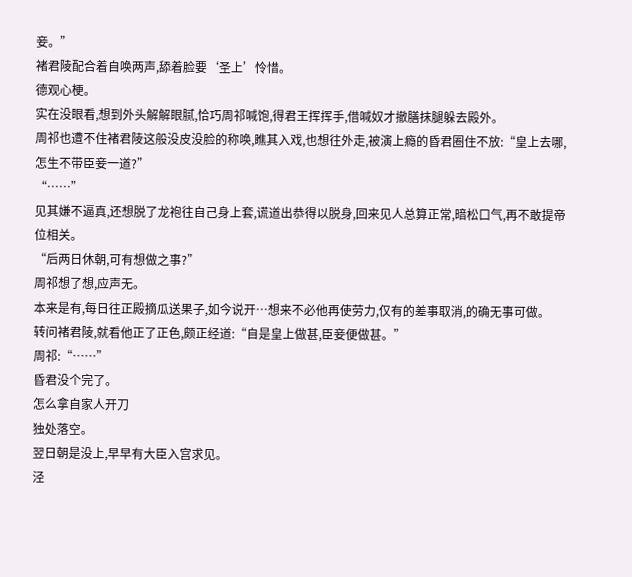妾。”
褚君陵配合着自唤两声,舔着脸要‘圣上’怜惜。
德观心梗。
实在没眼看,想到外头解解眼腻,恰巧周祁喊饱,得君王挥挥手,借喊奴才撤膳抹腿躲去殿外。
周祁也遭不住褚君陵这般没皮没脸的称唤,瞧其入戏,也想往外走,被演上瘾的昏君圈住不放:“皇上去哪,怎生不带臣妾一道?”
“……”
见其嫌不逼真,还想脱了龙袍往自己身上套,谎道出恭得以脱身,回来见人总算正常,暗松口气,再不敢提帝位相关。
“后两日休朝,可有想做之事?”
周祁想了想,应声无。
本来是有,每日往正殿摘瓜送果子,如今说开…想来不必他再使劳力,仅有的差事取消,的确无事可做。
转问褚君陵,就看他正了正色,颇正经道:“自是皇上做甚,臣妾便做甚。”
周祁:“……”
昏君没个完了。
怎么拿自家人开刀
独处落空。
翌日朝是没上,早早有大臣入宫求见。
泾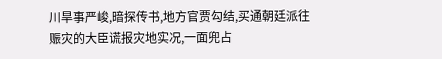川旱事严峻,暗探传书,地方官贾勾结,买通朝廷派往赈灾的大臣谎报灾地实况,一面兜占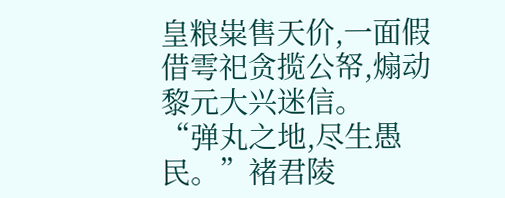皇粮粜售天价,一面假借雩祀贪揽公帑,煽动黎元大兴迷信。
“弹丸之地,尽生愚民。”褚君陵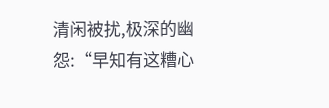清闲被扰,极深的幽怨:“早知有这糟心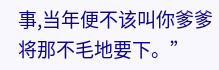事,当年便不该叫你爹爹将那不毛地要下。”